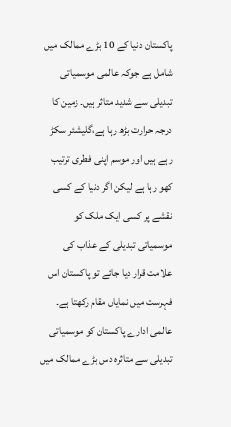پاکستان دنیا کے 10 بڑے ممالک میں شامل ہے جوکہ عالمی موسمیاتی تبدیلی سے شدید متاثر ہیں۔ زمین کا درجہ حرارت بڑھ رہا ہے،گلیشئر سکڑ رہے ہیں اور موسم اپنی فطری ترتیب کھو رہا ہے لیکن اگر دنیا کے کسی نقشے پر کسی ایک ملک کو موسمیاتی تبدیلی کے عذاب کی علامت قرار دیا جائے تو پاکستان اس فہرست میں نمایاں مقام رکھتا ہے۔
عالمی ادارے پاکستان کو موسمیاتی تبدیلی سے متاثرہ دس بڑے ممالک میں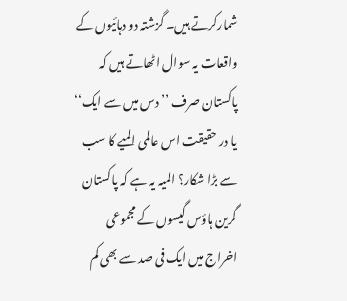شمارکرتے ہیں۔ گزشتہ دو دہائیوں کے واقعات یہ سوال اٹھاتے ہیں کہ پاکستان صرف ’’دس میں سے ایک‘‘ یا در حقیقت اس عالمی المیے کا سب سے بڑا شکار؟ المیہ یہ ہے کہ پاکستان گرین ہاؤس گیسوں کے مجموعی اخراج میں ایک فی صد سے بھی کم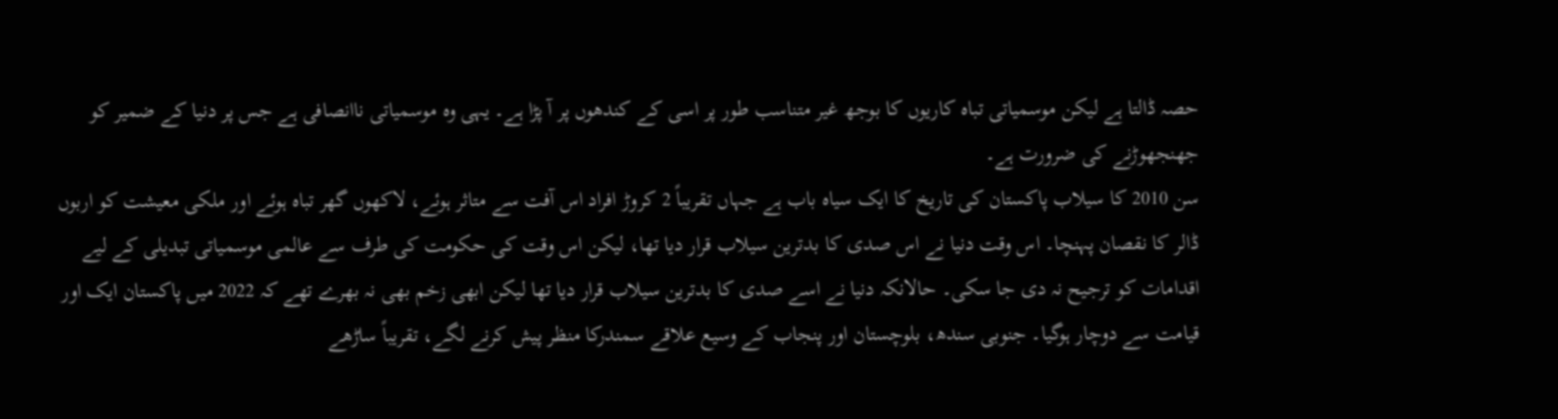حصہ ڈالتا ہے لیکن موسمیاتی تباہ کاریوں کا بوجھ غیر متناسب طور پر اسی کے کندھوں پر آ پڑا ہے۔ یہی وہ موسمیاتی ناانصافی ہے جس پر دنیا کے ضمیر کو جھنجھوڑنے کی ضرورت ہے۔
سن 2010 کا سیلاب پاکستان کی تاریخ کا ایک سیاہ باب ہے جہاں تقریباً 2 کروڑ افراد اس آفت سے متاثر ہوئے، لاکھوں گھر تباہ ہوئے اور ملکی معیشت کو اربوں ڈالر کا نقصان پہنچا۔ اس وقت دنیا نے اس صدی کا بدترین سیلاب قرار دیا تھا، لیکن اس وقت کی حکومت کی طرف سے عالمی موسمیاتی تبدیلی کے لیے اقدامات کو ترجیح نہ دی جا سکی۔ حالانکہ دنیا نے اسے صدی کا بدترین سیلاب قرار دیا تھا لیکن ابھی زخم بھی نہ بھرے تھے کہ 2022 میں پاکستان ایک اور قیامت سے دوچار ہوگیا۔ جنوبی سندھ، بلوچستان اور پنجاب کے وسیع علاقے سمندرکا منظر پیش کرنے لگے، تقریباً ساڑھے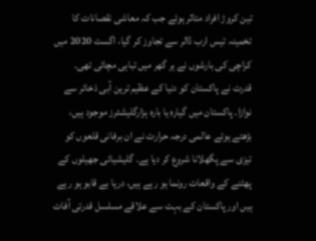تین کروڑ افراد متاثر ہوئے جب کہ معاشی نقصانات کا تخمینہ تیس ارب ڈالر سے تجاوز کر گیا، اگست 2020 میں کراچی کی بارشوں نے ہر گھر میں تباہی مچائی تھی۔
قدرت نے پاکستان کو دنیا کے عظیم ترین آبی ذخائر سے نوازا۔ پاکستان میں گیارہ یا بارہ ہزارگلیشئرز موجود ہیں، بڑھتے ہوئے عالمی درجہ حرارت نے ان برفانی قلعوں کو تیزی سے پگھلانا شروع کر دیا ہے۔ گلیشیائی جھیلوں کے پھٹنے کے واقعات رونما ہو رہے ہیں، دریا بے قابو ہو رہے ہیں اور پاکستان کے بہت سے علاقے مسلسل قدرتی آفات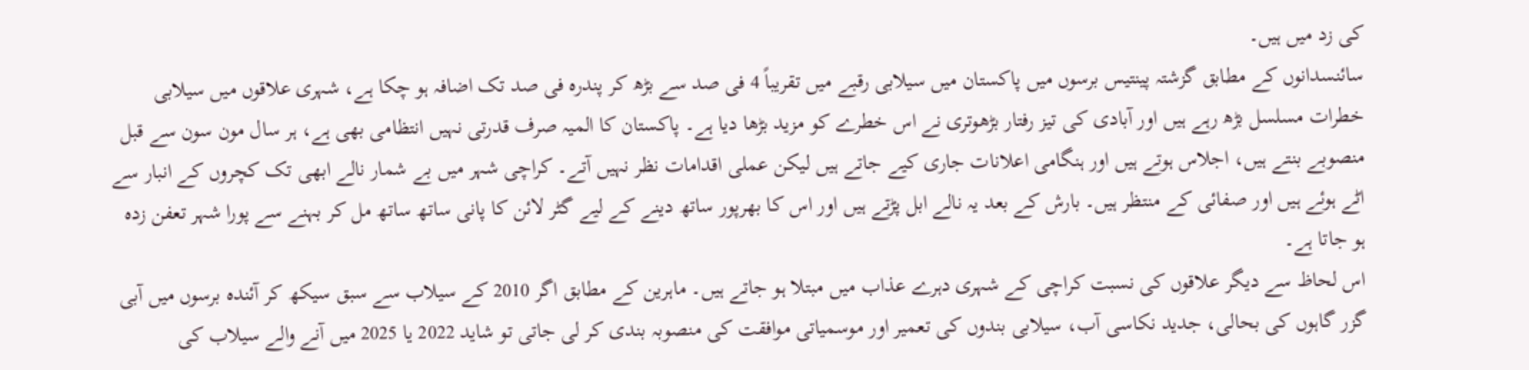کی زد میں ہیں۔
سائنسدانوں کے مطابق گزشتہ پینتیس برسوں میں پاکستان میں سیلابی رقبے میں تقریباً 4 فی صد سے بڑھ کر پندرہ فی صد تک اضافہ ہو چکا ہے، شہری علاقوں میں سیلابی خطرات مسلسل بڑھ رہے ہیں اور آبادی کی تیز رفتار بڑھوتری نے اس خطرے کو مزید بڑھا دیا ہے۔ پاکستان کا المیہ صرف قدرتی نہیں انتظامی بھی ہے، ہر سال مون سون سے قبل منصوبے بنتے ہیں، اجلاس ہوتے ہیں اور ہنگامی اعلانات جاری کیے جاتے ہیں لیکن عملی اقدامات نظر نہیں آتے۔ کراچی شہر میں بے شمار نالے ابھی تک کچروں کے انبار سے اٹے ہوئے ہیں اور صفائی کے منتظر ہیں۔ بارش کے بعد یہ نالے ابل پڑتے ہیں اور اس کا بھرپور ساتھ دینے کے لیے گٹر لائن کا پانی ساتھ ساتھ مل کر بہنے سے پورا شہر تعفن زدہ ہو جاتا ہے۔
اس لحاظ سے دیگر علاقوں کی نسبت کراچی کے شہری دہرے عذاب میں مبتلا ہو جاتے ہیں۔ ماہرین کے مطابق اگر 2010 کے سیلاب سے سبق سیکھ کر آئندہ برسوں میں آبی گزر گاہوں کی بحالی، جدید نکاسی آب، سیلابی بندوں کی تعمیر اور موسمیاتی موافقت کی منصوبہ بندی کر لی جاتی تو شاید 2022 یا 2025 میں آنے والے سیلاب کی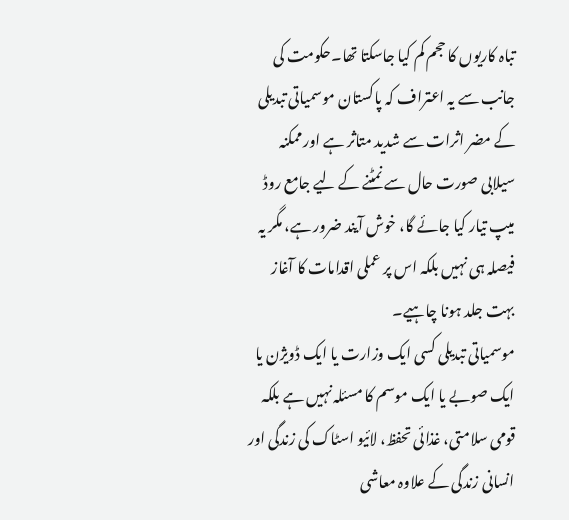تباہ کاریوں کا حجم کم کیا جاسکتا تھا۔حکومت کی جانب سے یہ اعتراف کہ پاکستان موسمیاتی تبدیلی کے مضر اثرات سے شدید متاثر ہے اور ممکنہ سیلابی صورت حال سے نمٹنے کے لیے جامع روڈ میپ تیار کیا جائے گا، خوش آیند ضرور ہے، مگر یہ فیصلہ ہی نہیں بلکہ اس پر عملی اقدامات کا آغاز بہت جلد ہونا چاہیے۔
موسمیاتی تبدیلی کسی ایک وزارت یا ایک ڈویژن یا ایک صوبے یا ایک موسم کا مسئلہ نہیں ہے بلکہ قومی سلامتی، غذائی تحفظ، لائیو اسٹاک کی زندگی اور انسانی زندگی کے علاوہ معاشی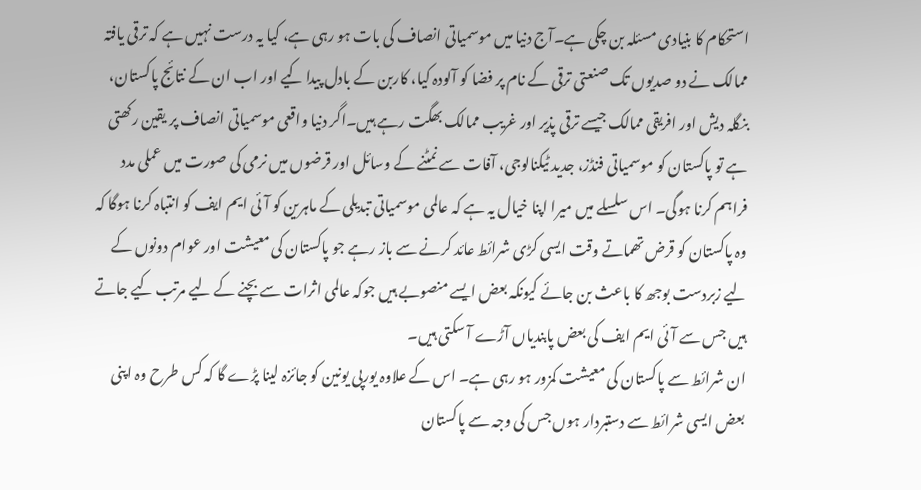استحکام کا بنیادی مسئلہ بن چکی ہے۔آج دنیا میں موسمیاتی انصاف کی بات ہو رہی ہے، کیا یہ درست نہیں ہے کہ ترقی یافتہ ممالک نے دو صدیوں تک صنعتی ترقی کے نام پر فضا کو آلودہ کیا، کاربن کے بادل پیدا کیے اور اب ان کے نتائج پاکستان، بنگلہ دیش اور افریقی ممالک جیسے ترقی پذیر اور غریب ممالک بھگت رہے ہیں۔اگر دنیا واقعی موسمیاتی انصاف پر یقین رکھتی ہے تو پاکستان کو موسمیاتی فنڈز، جدید ٹیکنالوجی، آفات سے نمٹنے کے وسائل اور قرضوں میں نرمی کی صورت میں عملی مدد فراہم کرنا ہوگی۔ اس سلسلے میں میرا اپنا خیال یہ ہے کہ عالمی موسمیاتی تبدیلی کے ماہرین کو آئی ایم ایف کو انتباہ کرنا ہوگا کہ وہ پاکستان کو قرض تھماتے وقت ایسی کڑی شرائط عائد کرنے سے باز رہے جو پاکستان کی معیشت اور عوام دونوں کے لیے زبردست بوجھ کا باعث بن جائے کیونکہ بعض ایسے منصوبے ہیں جوکہ عالمی اثرات سے بچنے کے لیے مرتب کیے جاتے ہیں جس سے آئی ایم ایف کی بعض پابندیاں آڑے آ سکتی ہیں۔
ان شرائط سے پاکستان کی معیشت کمزور ہو رہی ہے۔ اس کے علاوہ یورپی یونین کو جائزہ لینا پڑے گا کہ کس طرح وہ اپنی بعض ایسی شرائط سے دستبردار ہوں جس کی وجہ سے پاکستان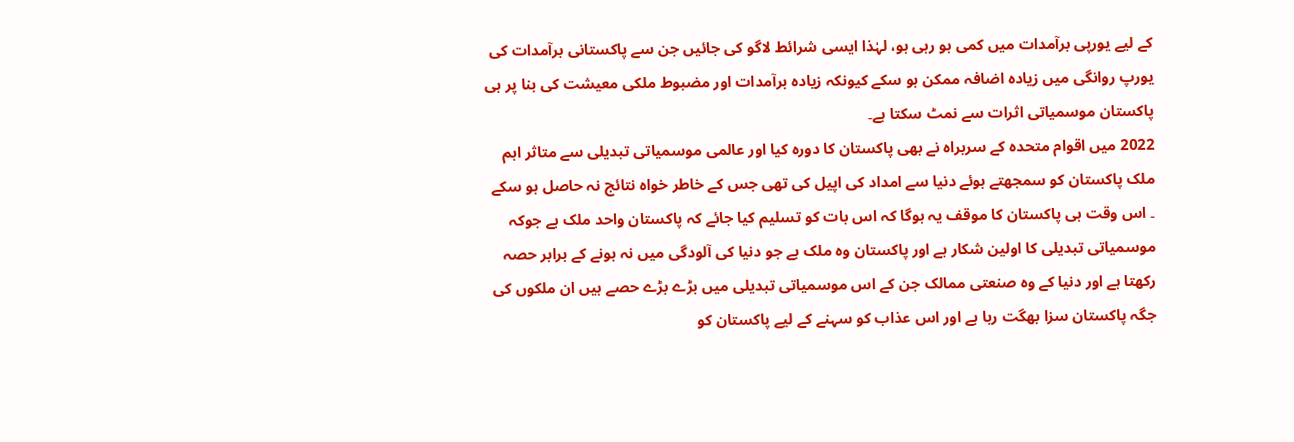کے لیے یورپی برآمدات میں کمی ہو رہی ہو، لہٰذا ایسی شرائط لاگو کی جائیں جن سے پاکستانی برآمدات کی یورپ روانگی میں زیادہ اضافہ ممکن ہو سکے کیونکہ زیادہ برآمدات اور مضبوط ملکی معیشت کی بنا پر ہی پاکستان موسمیاتی اثرات سے نمٹ سکتا ہے۔
2022 میں اقوام متحدہ کے سربراہ نے بھی پاکستان کا دورہ کیا اور عالمی موسمیاتی تبدیلی سے متاثر اہم ملک پاکستان کو سمجھتے ہوئے دنیا سے امداد کی اپیل کی تھی جس کے خاطر خواہ نتائج نہ حاصل ہو سکے ۔ اس وقت ہی پاکستان کا موقف یہ ہوگا کہ اس بات کو تسلیم کیا جائے کہ پاکستان واحد ملک ہے جوکہ موسمیاتی تبدیلی کا اولین شکار ہے اور پاکستان وہ ملک ہے جو دنیا کی آلودگی میں نہ ہونے کے برابر حصہ رکھتا ہے اور دنیا کے وہ صنعتی ممالک جن کے اس موسمیاتی تبدیلی میں بڑے بڑے حصے ہیں ان ملکوں کی جگہ پاکستان سزا بھگت رہا ہے اور اس عذاب کو سہنے کے لیے پاکستان کو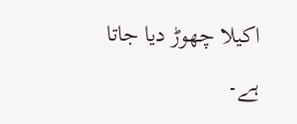اکیلا چھوڑ دیا جاتا ہے۔